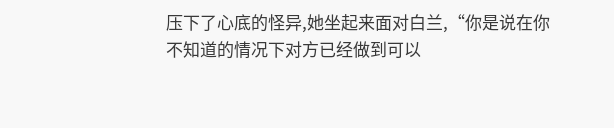压下了心底的怪异,她坐起来面对白兰,“你是说在你不知道的情况下对方已经做到可以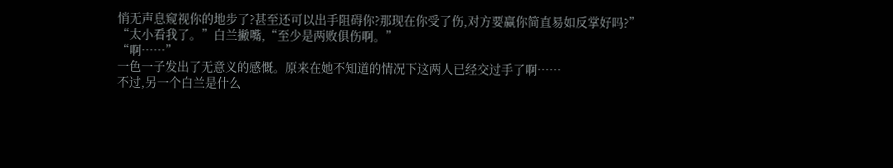悄无声息窥视你的地步了?甚至还可以出手阻碍你?那现在你受了伤,对方要赢你简直易如反掌好吗?”
“太小看我了。”白兰撇嘴,“至少是两败俱伤啊。”
“啊……”
一色一子发出了无意义的感慨。原来在她不知道的情况下这两人已经交过手了啊……
不过,另一个白兰是什么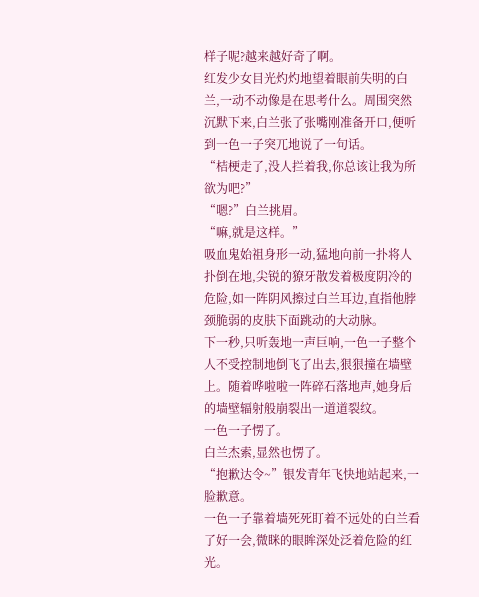样子呢?越来越好奇了啊。
红发少女目光灼灼地望着眼前失明的白兰,一动不动像是在思考什么。周围突然沉默下来,白兰张了张嘴刚准备开口,便听到一色一子突兀地说了一句话。
“桔梗走了,没人拦着我,你总该让我为所欲为吧?”
“嗯?”白兰挑眉。
“嘛,就是这样。”
吸血鬼始祖身形一动,猛地向前一扑将人扑倒在地,尖锐的獠牙散发着极度阴冷的危险,如一阵阴风擦过白兰耳边,直指他脖颈脆弱的皮肤下面跳动的大动脉。
下一秒,只听轰地一声巨响,一色一子整个人不受控制地倒飞了出去,狠狠撞在墙壁上。随着哗啦啦一阵碎石落地声,她身后的墙壁辐射般崩裂出一道道裂纹。
一色一子愣了。
白兰杰索,显然也愣了。
“抱歉达令~”银发青年飞快地站起来,一脸歉意。
一色一子靠着墙死死盯着不远处的白兰看了好一会,微眯的眼眸深处泛着危险的红光。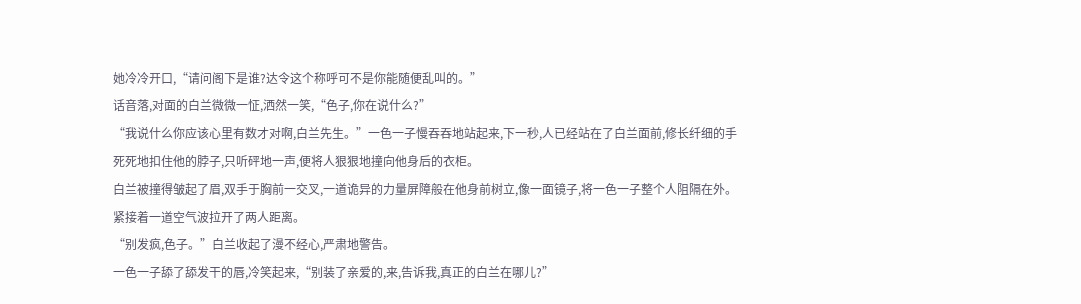她冷冷开口,“请问阁下是谁?达令这个称呼可不是你能随便乱叫的。”
话音落,对面的白兰微微一怔,洒然一笑,“色子,你在说什么?”
“我说什么你应该心里有数才对啊,白兰先生。”一色一子慢吞吞地站起来,下一秒,人已经站在了白兰面前,修长纤细的手死死地扣住他的脖子,只听砰地一声,便将人狠狠地撞向他身后的衣柜。
白兰被撞得皱起了眉,双手于胸前一交叉,一道诡异的力量屏障般在他身前树立,像一面镜子,将一色一子整个人阻隔在外。紧接着一道空气波拉开了两人距离。
“别发疯,色子。”白兰收起了漫不经心,严肃地警告。
一色一子舔了舔发干的唇,冷笑起来,“别装了亲爱的,来,告诉我,真正的白兰在哪儿?”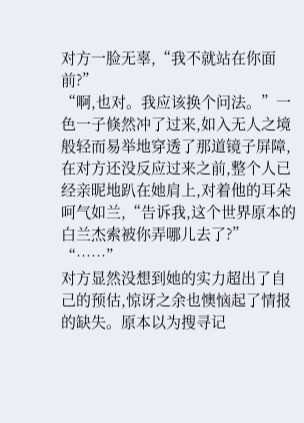对方一脸无辜,“我不就站在你面前?”
“啊,也对。我应该换个问法。”一色一子倏然冲了过来,如入无人之境般轻而易举地穿透了那道镜子屏障,在对方还没反应过来之前,整个人已经亲昵地趴在她肩上,对着他的耳朵呵气如兰,“告诉我,这个世界原本的白兰杰索被你弄哪儿去了?”
“……”
对方显然没想到她的实力超出了自己的预估,惊讶之余也懊恼起了情报的缺失。原本以为搜寻记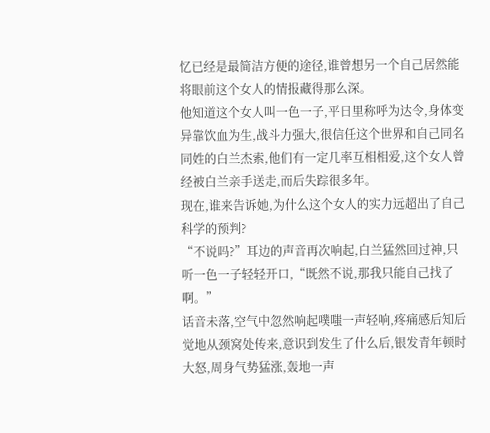忆已经是最简洁方便的途径,谁曾想另一个自己居然能将眼前这个女人的情报藏得那么深。
他知道这个女人叫一色一子,平日里称呼为达令,身体变异靠饮血为生,战斗力强大,很信任这个世界和自己同名同姓的白兰杰索,他们有一定几率互相相爱,这个女人曾经被白兰亲手送走,而后失踪很多年。
现在,谁来告诉她,为什么这个女人的实力远超出了自己科学的预判?
“不说吗?”耳边的声音再次响起,白兰猛然回过神,只听一色一子轻轻开口,“既然不说,那我只能自己找了啊。”
话音未落,空气中忽然响起噗嗤一声轻响,疼痛感后知后觉地从颈窝处传来,意识到发生了什么后,银发青年顿时大怒,周身气势猛涨,轰地一声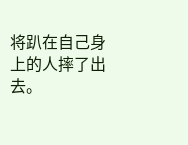将趴在自己身上的人摔了出去。